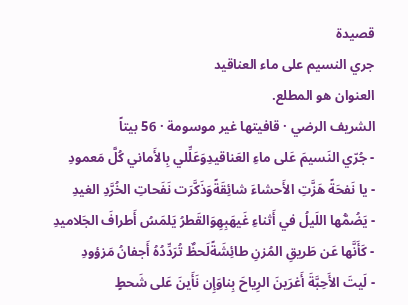قصيدة
جري النسيم على ماء العناقيد
العنوان هو المطلع.
الشريف الرضي · قافيتها غير موسومة · 56 بيتاً
- جُرّي النَسيمَ عَلى ماءِ العَناقيدِوَعَلِّلي بِالأَماني كُلَّ مَعمودِ
- يا نَفحَةً هَزَّتِ الأَحشاءَ شائِقَةًوَذَكَّرَت نَفَحاتِ الخُرَّدِ الغيدِ
- يَضُمُّها اللَيلُ في أَثناءِ غَيهَبِهِوَالقَطرُ يَلمَسُ أَطرافَ الجَلاميدِ
- كَأَنَّها عَن طَريقِ المُزنِ طائِشَةًلَحظٌ تُرَدِّدُهُ أَجفانُ مَزؤودِ
- لَيتَ الأَحِبَّةَ أَغرَينَ الرِياحَ بِناوَإِن نَأَينَ عَلى شَحطٍ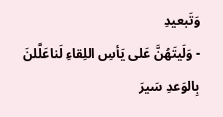وَتَبعيدِ
- وَلَيتَهُنَّ عَلى يَأسِ اللِقاءِ لَناعَلَّلنَ بِالوَعدِ سَيرَ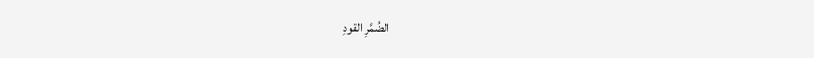الضُمَّرِ القودِ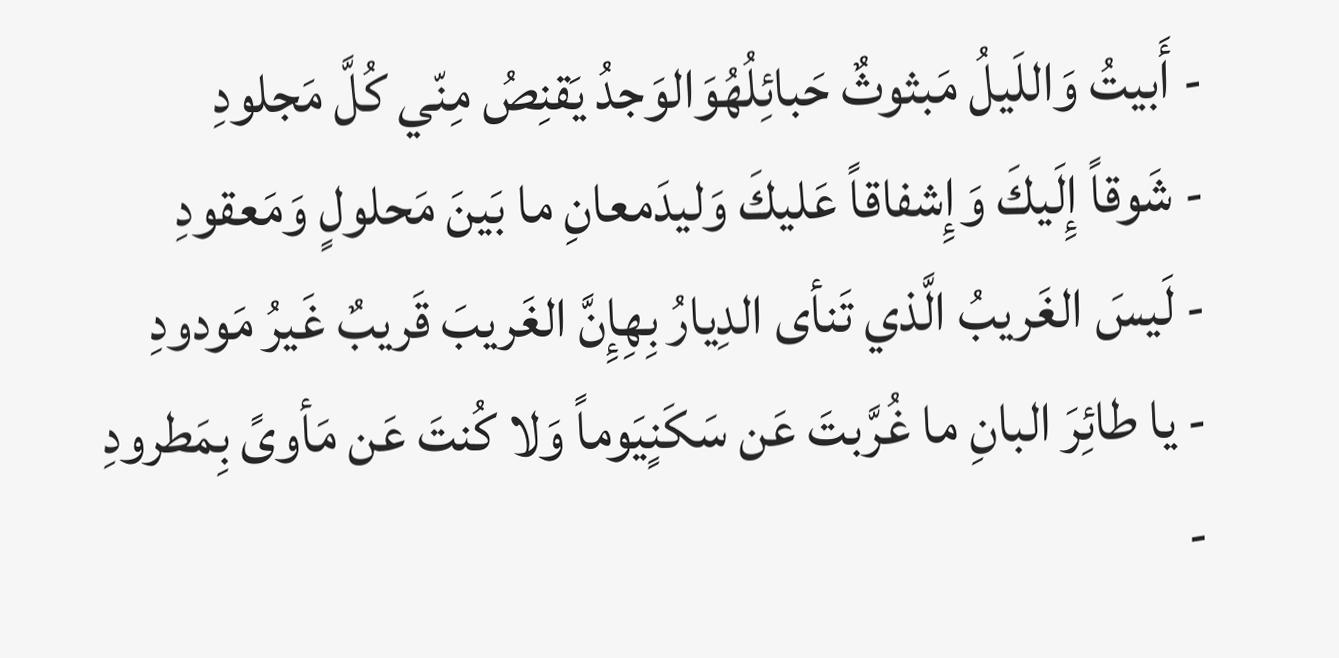- أَبيتُ وَاللَيلُ مَبثوثٌ حَبائِلُهُوَالوَجدُ يَقنِصُ مِنّي كُلَّ مَجلودِ
- شَوقاً إِلَيكَ وَإِشفاقاً عَليكَ وَليدَمعانِ ما بَينَ مَحلولٍ وَمَعقودِ
- لَيسَ الغَريبُ الَّذي تَنأى الدِيارُ بِهِإِنَّ الغَريبَ قَريبٌ غَيرُ مَودودِ
- يا طائِرَ البانِ ما غُرَّبتَ عَن سَكَنٍيَوماً وَلا كُنتَ عَن مَأوىً بِمَطرودِ
-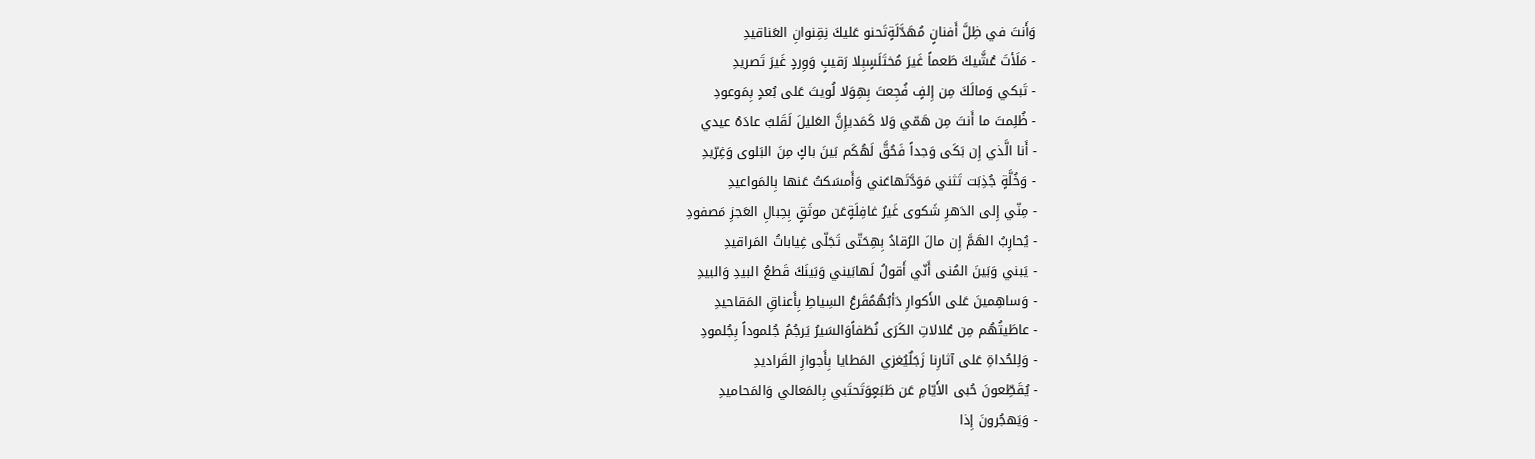وَأَنتَ في ظِلَّ أَفنانٍ مُهَدَّلَةٍتَحنو عَليكَ نِقِنوانِ العَناقيدِ
- مَلَأتَ عُشَّيكَ طَعماً غَيرَ مُختَلَسٍبِلا رَقيبٍ وَوِردٍ غَيرَ تَصريدِ
- تَبكي وَمالَكَ مِن إِلفٍ فُجِعتَ بِهِوَلا لُويتَ عَلى بُعدٍ بِمَوعودِ
- ظُلِمتَ ما أَنتَ مِن هَمّي وَلا كَمَديإِنَّ العَليلَ لَقَلبٌ عادَهُ عيدي
- أَنا الَّذي إِن بَكَى وَجداً فَحُقَّ لَهُكَم بَينَ باكٍ مِنَ البَلوى وَغِرّيدِ
- وَخُلَّةٍ جُذِبَت تَثني مَوَدَّتَهاعَني وَأَمسَكتُ عَنها بِالمَواعيدِ
- مِنّي إِلى الدَهرِ شَكوى غَيرُ غافِلَةٍعَن موثَقٍ بِحِبالِ العَجزِ مَصفودِ
- يُحارِبُ الهَمَّ إِن مالَ الرُقادُ بِهِحَتّى تَجَلّى غِياباتُ المَراقيدِ
- يَبني وَبَينَ المُنى أَنّي أَقولُ لَهابَيني وَبَينَكَ قَطعُ البيدِ وَالبيدِ
- وَساهِمينَ عَلى الأَكوارِ دَأبُهُمُقَرعُ السِياطِ بِأَعناقِ المَقاحيدِ
- عاطَيتُهُم مِن عُلالاتِ الكَرَى نُطَفاًوَالسَيرُ يَرجُمُ جُلموداً بِجُلمودِ
- وَلِلحُداةِ عَلى آثارِنا زَجَلٌيُغزي المَطايا بِأَجوازِ القَراديدِ
- يُقَطِّعونَ حُبى الأَيّامِ عَن طَبَعٍوَتَحتَبي بِالمَعالي وَالمَحاميدِ
- وَيَهجُرونَ إِذا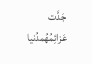جَدَّت عَزائِمُهُمدُنيا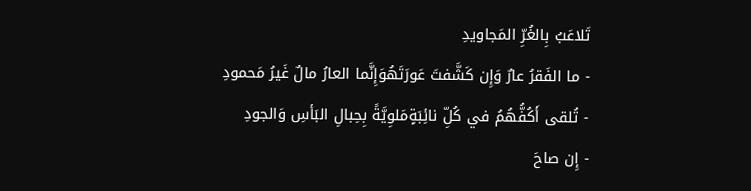تَلاعَبُ بِالغُرِّ المَجاويدِ
- ما الفَقرُ عارٌ وَإِن كَشَّفتَ عَورَتَهُوَإِنَّما العارُ مالٌ غَيرُ مَحمودِ
- تُلقى أَكُفُّهُمُ في كُلِّ نائِبَةٍمَلوِيَّةً بِحِبالِ البَأسِ وَالجودِ
- إِن صاحَ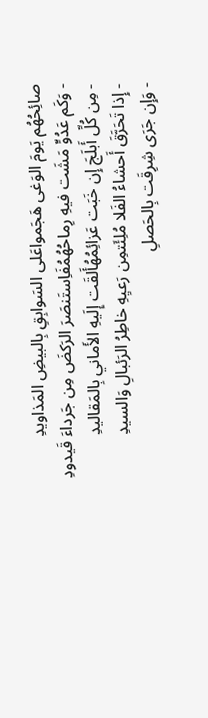صائِحُهُم يَومَ الوَغى هَجَمواعَلى السَوابِقِ بِالبيضِ المَذاويدِ
- وَكَم عَدُوٍّ مَشَت فيهِ رِماحُهُمُفَاِستَنصَرَ الرَكضَ مِن جَرداءَ قَيدودِ
- مِن كُلِّ أَبلَجَ إِن خَبَت عَزائِمُهُأَلقَت إِلَيهِ الأَماني بِالمَقاليدِ
- إِذا تَحَرَّقَ أَحشاءُ الفَلا مُلِئَتمِن رَعيِهِ خاطِرُ الرَئبالِ وَالسيدِ
- وَإِن جَرَى شِرِقَت بِالحَصلِ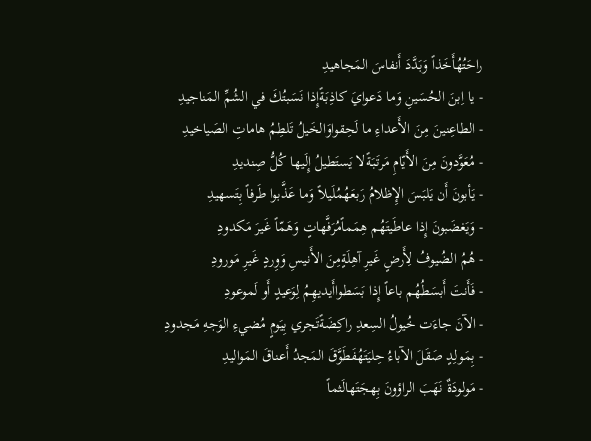راحَتُهُأَخَذاً وَبَدَّدَ أَنفاسَ المَجاهيدِ
- يا اِبنَ الحُسَينِ وَما دَعوايَ كاذِبَةًإِذا نَسَبتُكَ في الشُمِّ المَناجيدِ
- الطاعِنينَ مِنَ الأَعداءِ ما لَحِقواوَالخَيلُ تَلطِمُ هاماتِ الصَياخيدِ
- مُعَوَّدونَ مِنَ الأَيّامِ مَرتَبَةًلا يَستَطيلُ إِلَيها كُلُّ صِنديدِ
- يَأبونَ أَن يَلبَسَ الإِظلامُ رَبعَهُمُلَيلاً وَما عَذَّبوا طَرفاً بِتَسهيدِ
- وَيَغضَبونَ إِذا عاطَيتَهُم هِمَماًمُرَفَّهاتٍ وَهَمّاً غَيرَ مَكدودِ
- هُمُ الضُيوفُ لِأَرضٍ غَيرِ آهِلَةٍمِنَ الأَنيسِ وَوِردٍ غَيرِ مَورودِ
- فَأَنتَ أَبسَطُهُم باعاً إِذا بَسَطواأَيديهِمُ لِوَعيدٍ أَو لَموعودِ
- الآنَ جاءَت خُيولُ السِعدِ راكِضَةًتَجري بِيَومٍ مُضيءِ الوَجهِ مَجدودِ
- بِمَولِدٍ صَقَلَ الآباءُ حِليَتَهُفَطَوَّقَ المَجدُ أَعناقَ المَواليدِ
- مَولودَةٌ نَهَبَ الراؤونَ بِهجَتَهالَثماً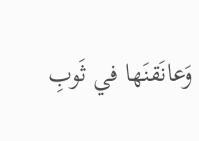وَعانَقنَها في ثَوبِ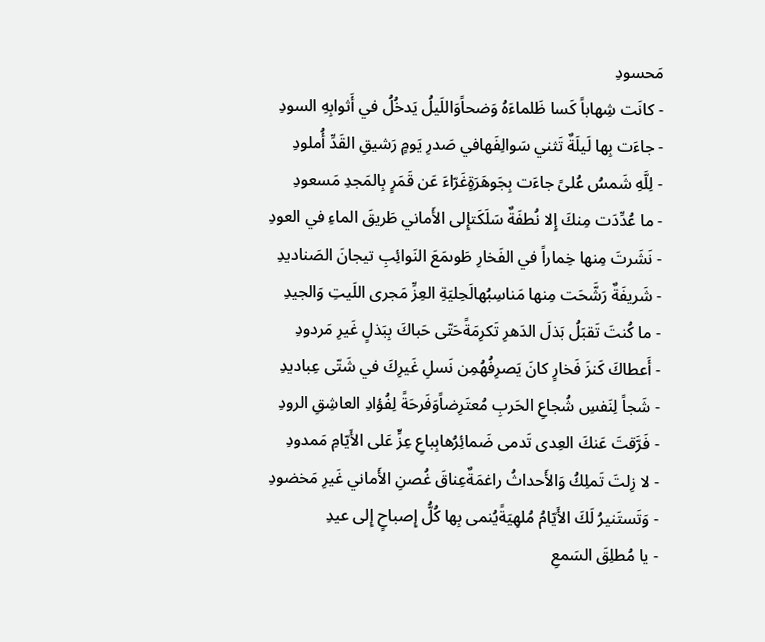مَحسودِ
- كانَت شِهاباً كَسا ظَلماءَهُ وَضحاًوَاللَيلُ يَدخُلُ في أَثوابِهِ السودِ
- جاءَت بِها لَيلَةٌ تَثني سَوالِفَهافي صَدرِ يَومٍ رَشيقِ القَدِّ أُملودِ
- لِلَّهِ شَمسُ عُلىً جاءَت بِجَوهَرَةٍغَرّاءَ عَن قَمَرٍ بِالمَجدِ مَسعودِ
- ما عُدِّدَت مِنكَ إِلا نُطفَةٌ سَلَكَتإِلى الأَماني طَريقَ الماءِ في العودِ
- نَشَرتَ مِنها خِماراً في الفَخارِ طَوىمَعَ النَوائِبِ تيجانَ الصَناديدِ
- شَريفَةٌ رَشَّحَت مِنها مَناسِبُهالَحِليَةِ العِزِّ مَجرى اللَيتِ وَالجيدِ
- ما كُنتَ تَقبَلُ بَذلَ الدَهرِ تَكرِمَةًحَتّى حَباكَ بِبَذلٍ غَيرِ مَردودِ
- أَعطاكَ كَنزَ فَخارٍ كانَ يَصرِفُهُمِن نَسلِ غَيرِكَ في شَتّى عِباديدِ
- شَجاً لِنَفسِ شُجاعِ الحَربِ مُعتَرِضاًوَفَرحَةً لِفُؤادِ العاشِقِ الرودِ
- فَرَّقتَ عَنكَ العِدى تَدمى ضَمائِرُهابِباعِ عِزٍّ عَلى الأَيّامِ مَمدودِ
- لا زِلتَ تَملِكُ وَالأَحداثُ راغمَةٌعِناقَ غُصنِ الأَماني غَيرِ مَخضودِ
- وَتَستَنيرُ لَكَ الأَيّامُ مُلهِيَةًيُنمى بِها كُلُّ إِصباحٍ إِلى عيدِ
- يا مُطلِقَ السَمعِ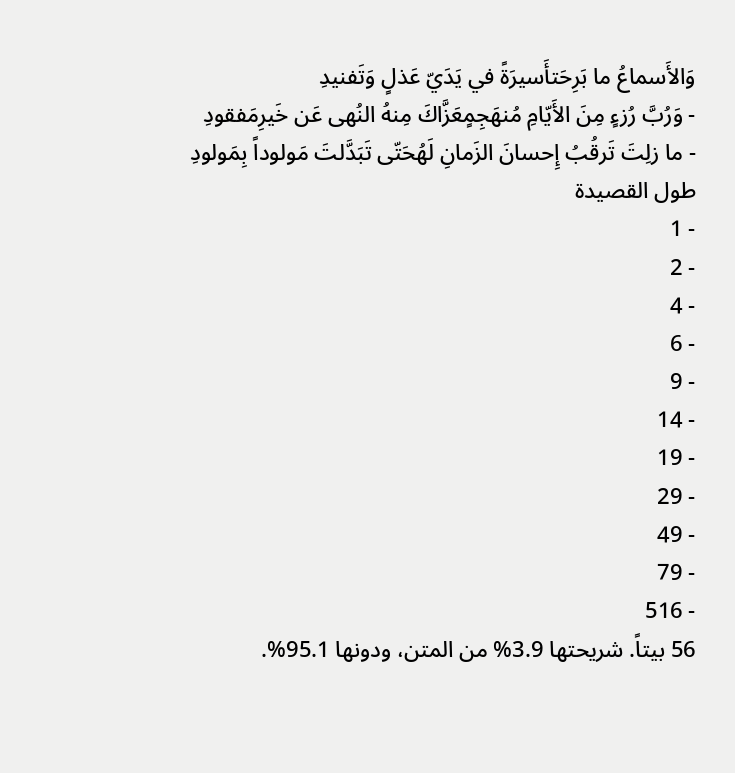وَالأَسماعُ ما بَرِحَتأَسيرَةً في يَدَيّ عَذلٍ وَتَفنيدِ
- وَرُبَّ رُزءٍ مِنَ الأَيّامِ مُنهَجِمٍعَزَّاكَ مِنهُ النُهى عَن خَيرِمَفقودِ
- ما زلِتَ تَرقُبُ إِحسانَ الزَمانِ لَهُحَتّى تَبَدَّلتَ مَولوداً بِمَولودِ
طول القصيدة
- 1
- 2
- 4
- 6
- 9
- 14
- 19
- 29
- 49
- 79
- 516
56 بيتاً. شريحتها 3.9% من المتن، ودونها 95.1%.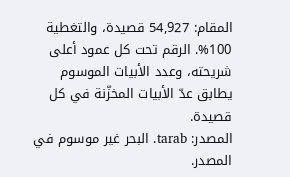المقام: 54,927 قصيدة، والتغطية 100%. الرقم تحت كل عمود أعلى شريحته، وعدد الأبيات الموسوم يطابق عدّ الأبيات المخزّنة في كل قصيدة.
المصدر: tarab. البحر غير موسوم في المصدر.